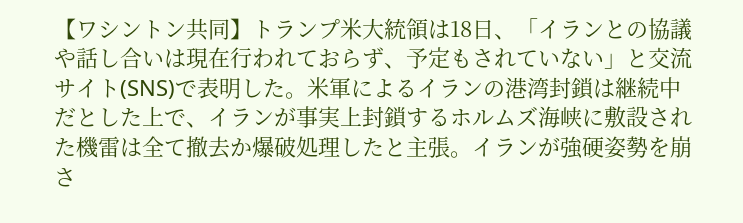【ワシントン共同】トランプ米大統領は18日、「イランとの協議や話し合いは現在行われておらず、予定もされていない」と交流サイト(SNS)で表明した。米軍によるイランの港湾封鎖は継続中だとした上で、イランが事実上封鎖するホルムズ海峡に敷設された機雷は全て撤去か爆破処理したと主張。イランが強硬姿勢を崩さ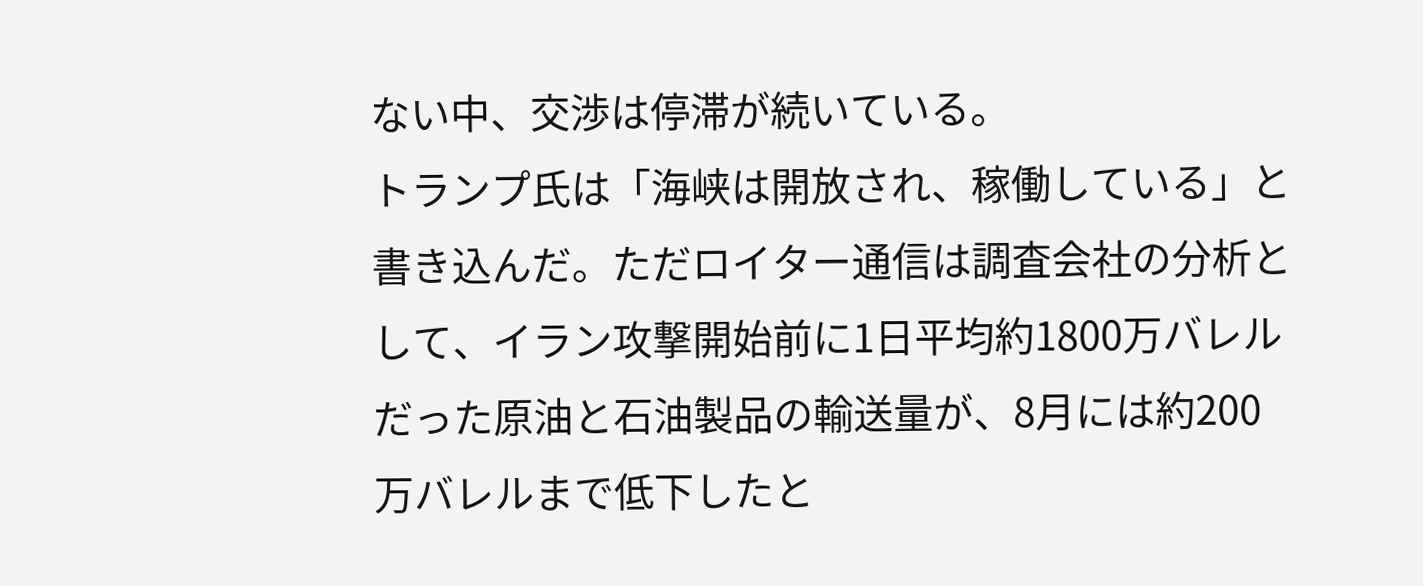ない中、交渉は停滞が続いている。
トランプ氏は「海峡は開放され、稼働している」と書き込んだ。ただロイター通信は調査会社の分析として、イラン攻撃開始前に1日平均約1800万バレルだった原油と石油製品の輸送量が、8月には約200万バレルまで低下したと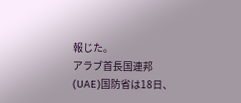報じた。
アラブ首長国連邦(UAE)国防省は18日、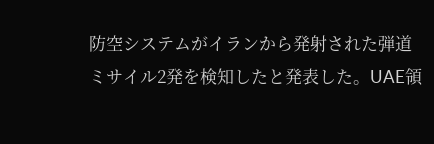防空システムがイランから発射された弾道ミサイル2発を検知したと発表した。UAE領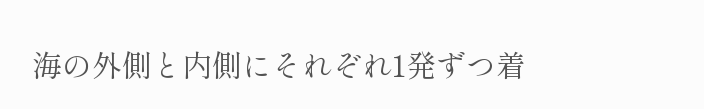海の外側と内側にそれぞれ1発ずつ着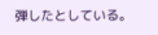弾したとしている。